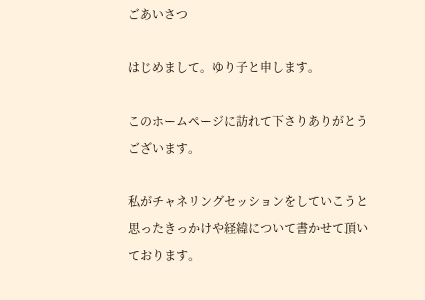ごあいさつ

はじめまして。ゆり子と申します。

このホームページに訪れて下さりありがとうございます。

私がチャネリングセッションをしていこうと思ったきっかけや経緯について書かせて頂いております。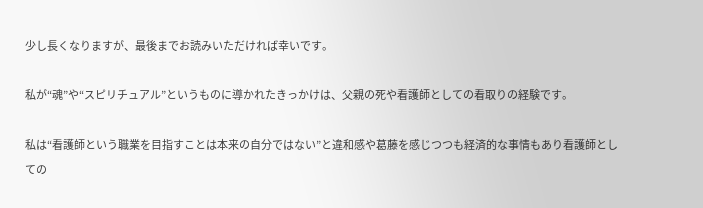少し長くなりますが、最後までお読みいただければ幸いです。

私が“魂”や“スピリチュアル”というものに導かれたきっかけは、父親の死や看護師としての看取りの経験です。

私は“看護師という職業を目指すことは本来の自分ではない”と違和感や葛藤を感じつつも経済的な事情もあり看護師としての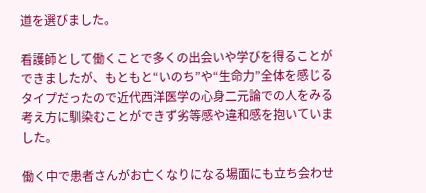道を選びました。

看護師として働くことで多くの出会いや学びを得ることができましたが、もともと“いのち”や“生命力”全体を感じるタイプだったので近代西洋医学の心身二元論での人をみる考え方に馴染むことができず劣等感や違和感を抱いていました。

働く中で患者さんがお亡くなりになる場面にも立ち会わせ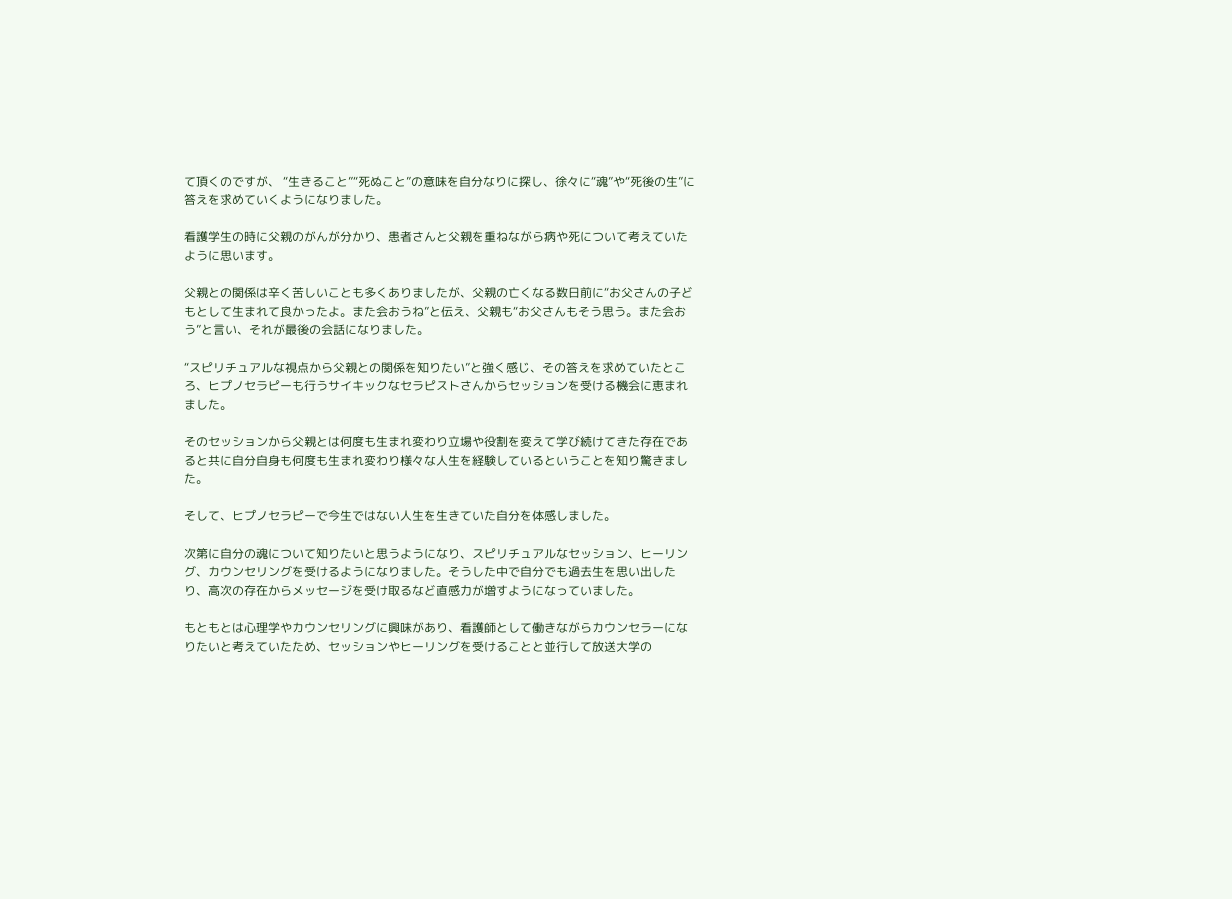て頂くのですが、 “生きること”“死ぬこと”の意味を自分なりに探し、徐々に“魂”や“死後の生”に答えを求めていくようになりました。

看護学生の時に父親のがんが分かり、患者さんと父親を重ねながら病や死について考えていたように思います。

父親との関係は辛く苦しいことも多くありましたが、父親の亡くなる数日前に“お父さんの子どもとして生まれて良かったよ。また会おうね”と伝え、父親も“お父さんもそう思う。また会おう”と言い、それが最後の会話になりました。

“スピリチュアルな視点から父親との関係を知りたい”と強く感じ、その答えを求めていたところ、ヒプノセラピーも行うサイキックなセラピストさんからセッションを受ける機会に恵まれました。

そのセッションから父親とは何度も生まれ変わり立場や役割を変えて学び続けてきた存在であると共に自分自身も何度も生まれ変わり様々な人生を経験しているということを知り驚きました。

そして、ヒプノセラピーで今生ではない人生を生きていた自分を体感しました。

次第に自分の魂について知りたいと思うようになり、スピリチュアルなセッション、ヒーリング、カウンセリングを受けるようになりました。そうした中で自分でも過去生を思い出したり、高次の存在からメッセージを受け取るなど直感力が増すようになっていました。

もともとは心理学やカウンセリングに興味があり、看護師として働きながらカウンセラーになりたいと考えていたため、セッションやヒーリングを受けることと並行して放送大学の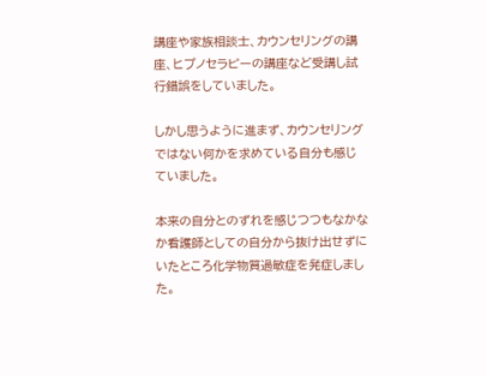講座や家族相談士、カウンセリングの講座、ヒプノセラピーの講座など受講し試行錯誤をしていました。

しかし思うように進まず、カウンセリングではない何かを求めている自分も感じていました。

本来の自分とのずれを感じつつもなかなか看護師としての自分から抜け出せずにいたところ化学物質過敏症を発症しました。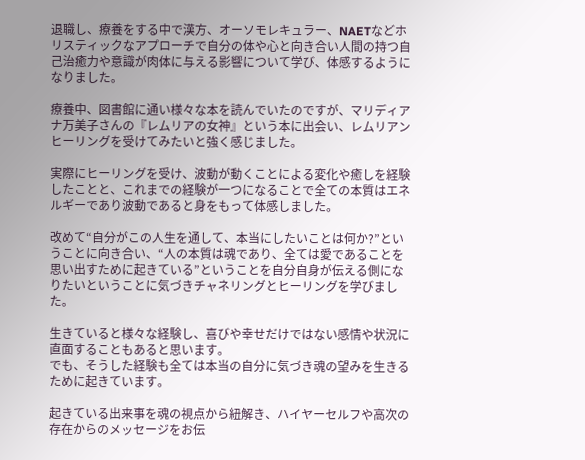退職し、療養をする中で漢方、オーソモレキュラー、NAETなどホリスティックなアプローチで自分の体や心と向き合い人間の持つ自己治癒力や意識が肉体に与える影響について学び、体感するようになりました。

療養中、図書館に通い様々な本を読んでいたのですが、マリディアナ万美子さんの『レムリアの女神』という本に出会い、レムリアンヒーリングを受けてみたいと強く感じました。

実際にヒーリングを受け、波動が動くことによる変化や癒しを経験したことと、これまでの経験が一つになることで全ての本質はエネルギーであり波動であると身をもって体感しました。

改めて“自分がこの人生を通して、本当にしたいことは何か?”ということに向き合い、“人の本質は魂であり、全ては愛であることを思い出すために起きている”ということを自分自身が伝える側になりたいということに気づきチャネリングとヒーリングを学びました。

生きていると様々な経験し、喜びや幸せだけではない感情や状況に直面することもあると思います。
でも、そうした経験も全ては本当の自分に気づき魂の望みを生きるために起きています。

起きている出来事を魂の視点から紐解き、ハイヤーセルフや高次の存在からのメッセージをお伝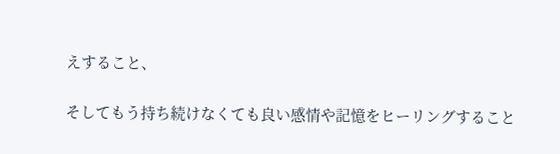えすること、

そしてもう持ち続けなくても良い感情や記憶をヒーリングすること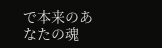で本来のあなたの魂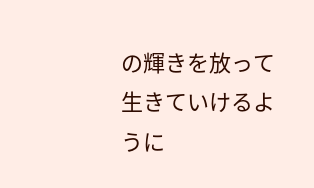の輝きを放って生きていけるように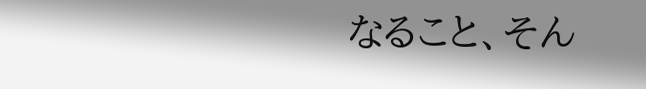なること、そん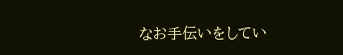なお手伝いをしてい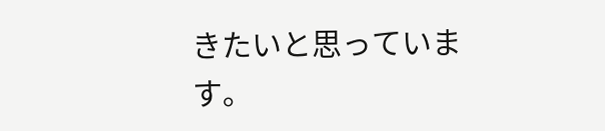きたいと思っています。